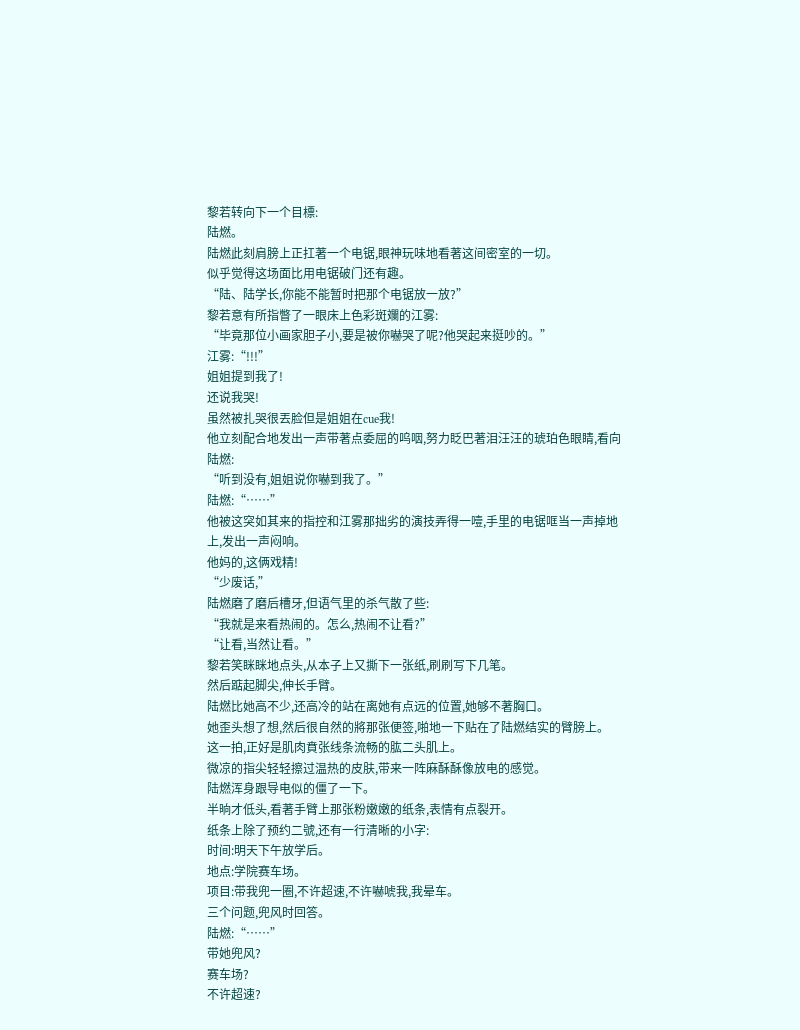黎若转向下一个目標:
陆燃。
陆燃此刻肩膀上正扛著一个电锯,眼神玩味地看著这间密室的一切。
似乎觉得这场面比用电锯破门还有趣。
“陆、陆学长,你能不能暂时把那个电锯放一放?”
黎若意有所指瞥了一眼床上色彩斑斕的江雾:
“毕竟那位小画家胆子小,要是被你嚇哭了呢?他哭起来挺吵的。”
江雾:“!!!”
姐姐提到我了!
还说我哭!
虽然被扎哭很丟脸但是姐姐在cue我!
他立刻配合地发出一声带著点委屈的呜咽,努力眨巴著泪汪汪的琥珀色眼睛,看向陆燃:
“听到没有,姐姐说你嚇到我了。”
陆燃:“……”
他被这突如其来的指控和江雾那拙劣的演技弄得一噎,手里的电锯哐当一声掉地上,发出一声闷响。
他妈的,这俩戏精!
“少废话,”
陆燃磨了磨后槽牙,但语气里的杀气散了些:
“我就是来看热闹的。怎么,热闹不让看?”
“让看,当然让看。”
黎若笑眯眯地点头,从本子上又撕下一张纸,刷刷写下几笔。
然后踮起脚尖,伸长手臂。
陆燃比她高不少,还高冷的站在离她有点远的位置,她够不著胸口。
她歪头想了想,然后很自然的將那张便签,啪地一下贴在了陆燃结实的臂膀上。
这一拍,正好是肌肉賁张线条流畅的肱二头肌上。
微凉的指尖轻轻擦过温热的皮肤,带来一阵麻酥酥像放电的感觉。
陆燃浑身跟导电似的僵了一下。
半晌才低头,看著手臂上那张粉嫩嫩的纸条,表情有点裂开。
纸条上除了预约二號,还有一行清晰的小字:
时间:明天下午放学后。
地点:学院赛车场。
项目:带我兜一圈,不许超速,不许嚇唬我,我晕车。
三个问题,兜风时回答。
陆燃:“……”
带她兜风?
赛车场?
不许超速?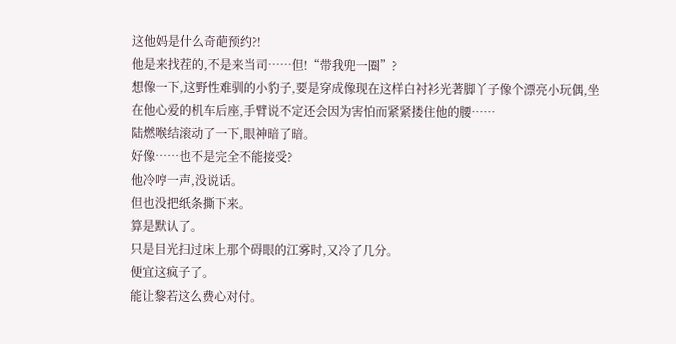这他妈是什么奇葩预约?!
他是来找茬的,不是来当司……但!“带我兜一圈”?
想像一下,这野性难驯的小豹子,要是穿成像现在这样白衬衫光著脚丫子像个漂亮小玩偶,坐在他心爱的机车后座,手臂说不定还会因为害怕而紧紧搂住他的腰……
陆燃喉结滚动了一下,眼神暗了暗。
好像……也不是完全不能接受?
他冷哼一声,没说话。
但也没把纸条撕下来。
算是默认了。
只是目光扫过床上那个碍眼的江雾时,又冷了几分。
便宜这疯子了。
能让黎若这么费心对付。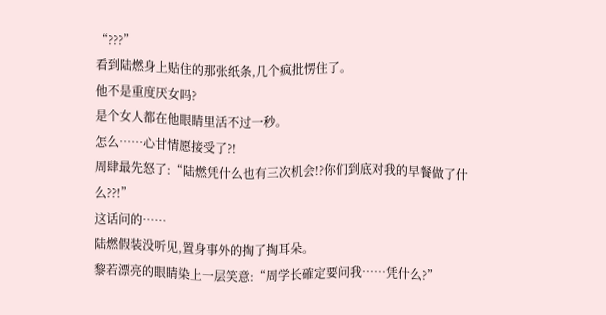“???”
看到陆燃身上贴住的那张纸条,几个疯批愣住了。
他不是重度厌女吗?
是个女人都在他眼睛里活不过一秒。
怎么……心甘情愿接受了?!
周肆最先怒了:“陆燃凭什么也有三次机会!?你们到底对我的早餐做了什么??!”
这话问的……
陆燃假装没听见,置身事外的掏了掏耳朵。
黎若漂亮的眼睛染上一层笑意:“周学长確定要问我……凭什么?”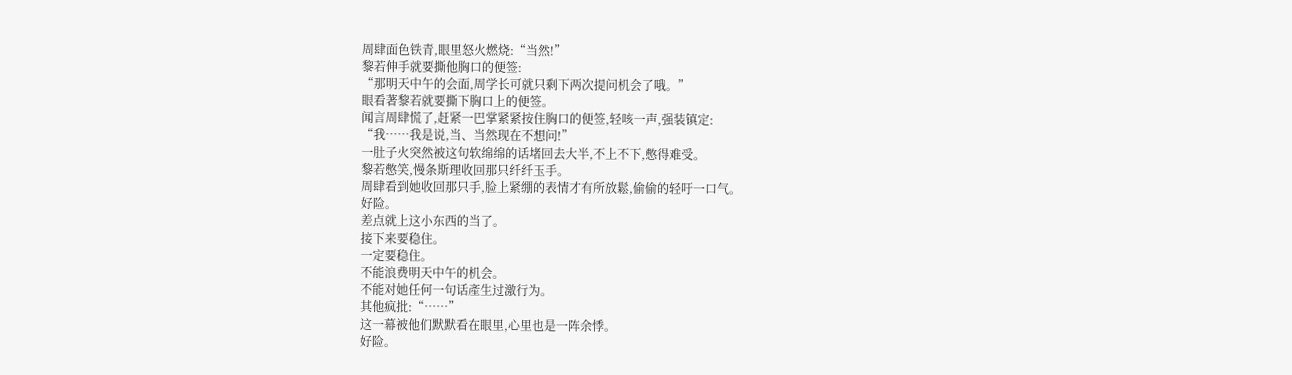周肆面色铁青,眼里怒火燃烧:“当然!”
黎若伸手就要撕他胸口的便签:
“那明天中午的会面,周学长可就只剩下两次提问机会了哦。”
眼看著黎若就要撕下胸口上的便签。
闻言周肆慌了,赶紧一巴掌紧紧按住胸口的便签,轻咳一声,强装镇定:
“我……我是说,当、当然现在不想问!”
一肚子火突然被这句软绵绵的话堵回去大半,不上不下,憋得难受。
黎若憋笑,慢条斯理收回那只纤纤玉手。
周肆看到她收回那只手,脸上紧绷的表情才有所放鬆,偷偷的轻吁一口气。
好险。
差点就上这小东西的当了。
接下来要稳住。
一定要稳住。
不能浪费明天中午的机会。
不能对她任何一句话產生过激行为。
其他疯批:“……”
这一幕被他们默默看在眼里,心里也是一阵余悸。
好险。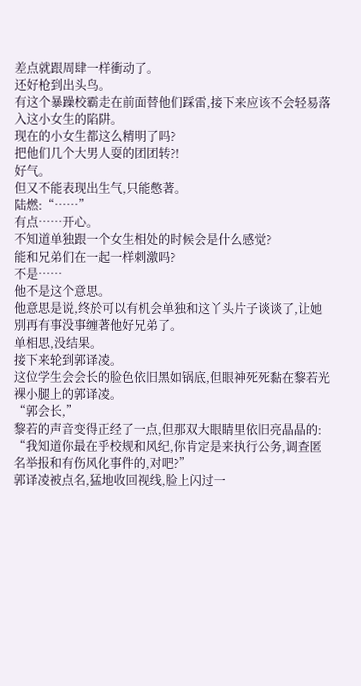差点就跟周肆一样衝动了。
还好枪到出头鸟。
有这个暴躁校霸走在前面替他们踩雷,接下来应该不会轻易落入这小女生的陷阱。
现在的小女生都这么精明了吗?
把他们几个大男人耍的团团转?!
好气。
但又不能表现出生气,只能憋著。
陆燃:“……”
有点……开心。
不知道单独跟一个女生相处的时候会是什么感觉?
能和兄弟们在一起一样刺激吗?
不是……
他不是这个意思。
他意思是说,终於可以有机会单独和这丫头片子谈谈了,让她別再有事没事缠著他好兄弟了。
单相思,没结果。
接下来轮到郭译凌。
这位学生会会长的脸色依旧黑如锅底,但眼神死死黏在黎若光裸小腿上的郭译凌。
“郭会长,”
黎若的声音变得正经了一点,但那双大眼睛里依旧亮晶晶的:
“我知道你最在乎校规和风纪,你肯定是来执行公务,调查匿名举报和有伤风化事件的,对吧?”
郭译凌被点名,猛地收回视线,脸上闪过一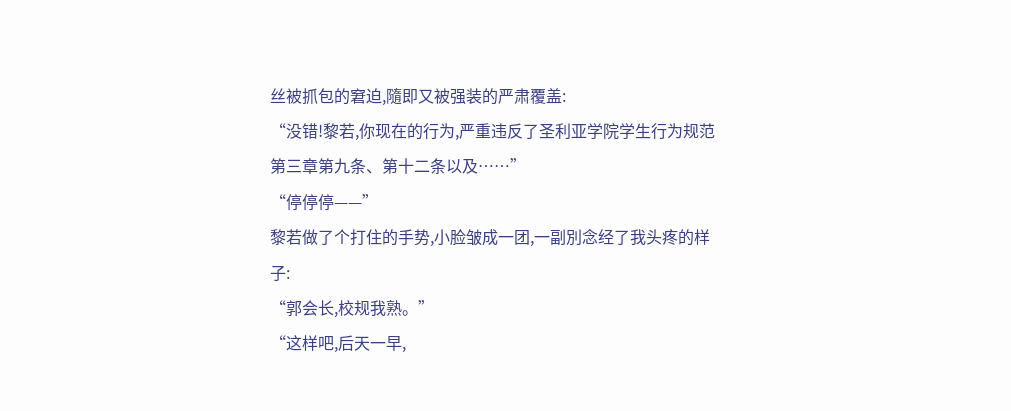丝被抓包的窘迫,隨即又被强装的严肃覆盖:
“没错!黎若,你现在的行为,严重违反了圣利亚学院学生行为规范第三章第九条、第十二条以及……”
“停停停——”
黎若做了个打住的手势,小脸皱成一团,一副別念经了我头疼的样子:
“郭会长,校规我熟。”
“这样吧,后天一早,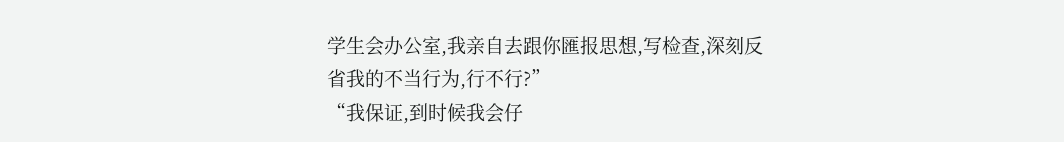学生会办公室,我亲自去跟你匯报思想,写检查,深刻反省我的不当行为,行不行?”
“我保证,到时候我会仔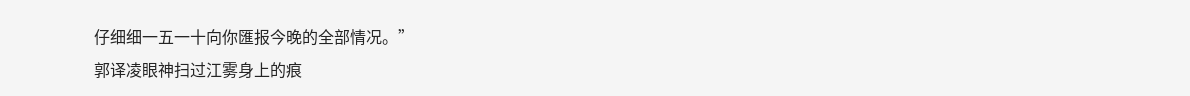仔细细一五一十向你匯报今晚的全部情况。”
郭译凌眼神扫过江雾身上的痕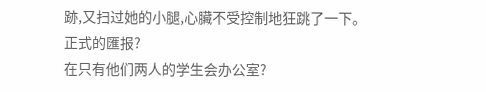跡,又扫过她的小腿,心臟不受控制地狂跳了一下。
正式的匯报?
在只有他们两人的学生会办公室?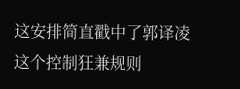这安排简直戳中了郭译凌这个控制狂兼规则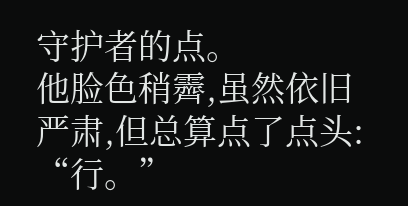守护者的点。
他脸色稍霽,虽然依旧严肃,但总算点了点头:
“行。”